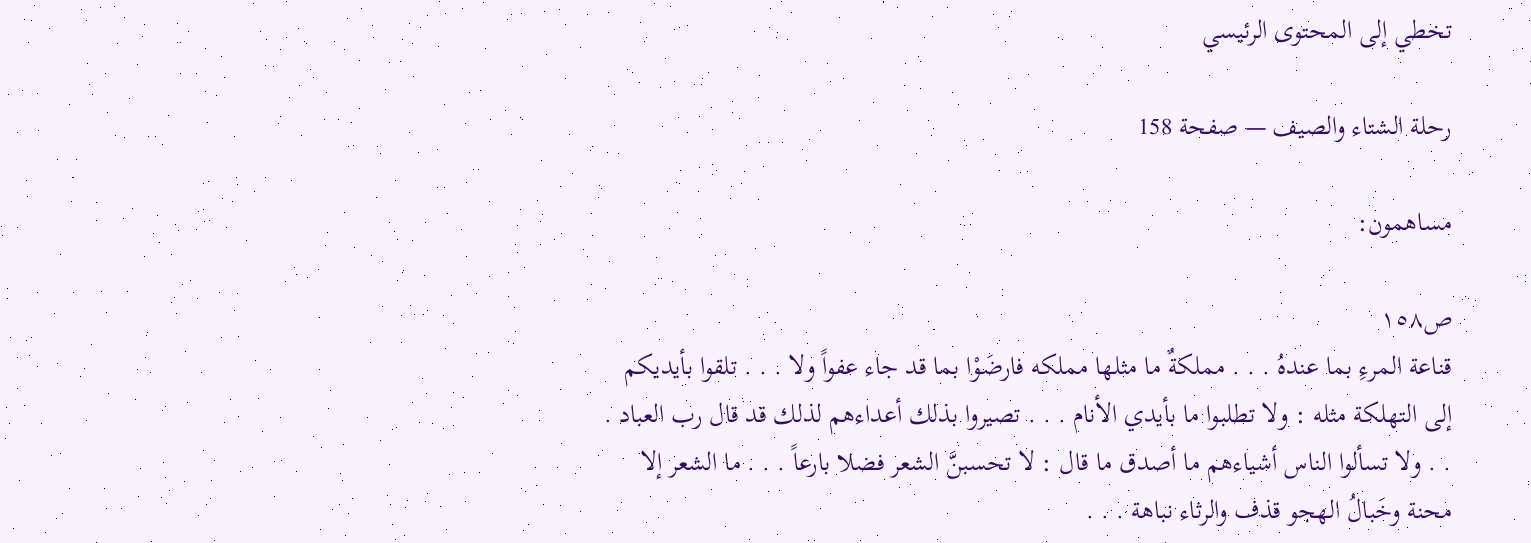تخطي إلى المحتوى الرئيسي

رحلة الشتاء والصيف — صفحة 158

مساهمون:

ص١٥٨
قناعة المرءِ بما عندهُ . . . مملكةٌ ما مثلها مملكه فارضَوْا بما قد جاء عفواً ولا . . . تلقوا بأيديكم إلى التهلكة مثله : ولا تطلبوا ما بأيدي الأنام . . . تصيروا بذلك أعداءهم لذلك قد قال رب العباد . . . ولا تسألوا الناس أشياءهم ما أصدق ما قال : لا تحسبنَّ الشعر فضلا بارعاً . . . ما الشعر إلا محنة وخَبالُ الهجو قذف والرثاء نباهة . . .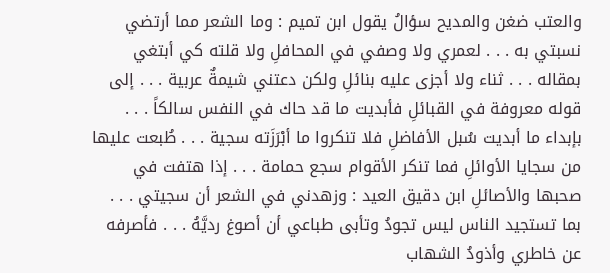والعتب ضغن والمديح سؤالُ يقول ابن تميم : وما الشعر مما أرتضي نسبتي به . . . لعمري ولا وصفي في المحافلِ ولا قلته كي أبتغي بمقاله . . . ثناء ولا أجزى عليه بنائلِ ولكن دعتني شيمةٌ عربية . . . إلى قوله معروفة في القبائلِ فأبديت ما قد حاك في النفس سالكاً . . . بإبداء ما أبديت سُبل الأفاضلِ فلا تنكروا ما أبْرَزَته سجية . . . طُبعت عليها من سجايا الأوائلِ فما تنكر الأقوام سجع حمامة . . . إذا هتفت في صحبها والأصائلِ ابن دقيق العيد : وزهدني في الشعر أن سجيتي . . . بما تستجيد الناس ليس تجودُ وتأبى طباعي أن أصوغ رديَّهُ . . . فأصرفه عن خاطري وأذودُ الشهاب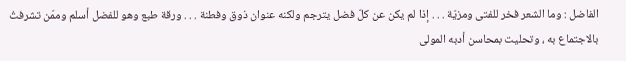الفاضل : وما الشعر فخر للفتى ومزيّة . . . إذا لم يكن عن كلّ فضل يترجم ولكنه عنوان ذوق وفطنة . . . ورقة طبع وهو للفضل أسلم وممّن تشرفتُ بالاجتماع به ، وتحليت بمحاسن أدبه المولى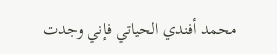محمد أفندي الحياتي فإني وجدت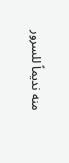منه نديماً للسرور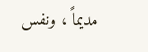مديماً ، ونفس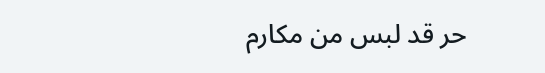حر قد لبس من مكارم